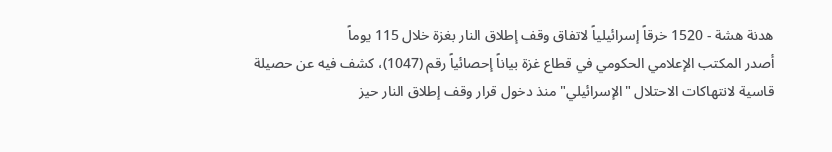هدنة هشة - 1520 خرقاً إسرائيلياً لاتفاق وقف إطلاق النار بغزة خلال 115 يوماً
أصدر المكتب الإعلامي الحكومي في قطاع غزة بياناً إحصائياً رقم (1047)، كشف فيه عن حصيلة قاسية لانتهاكات الاحتلال "الإسرائيلي" منذ دخول قرار وقف إطلاق النار حيز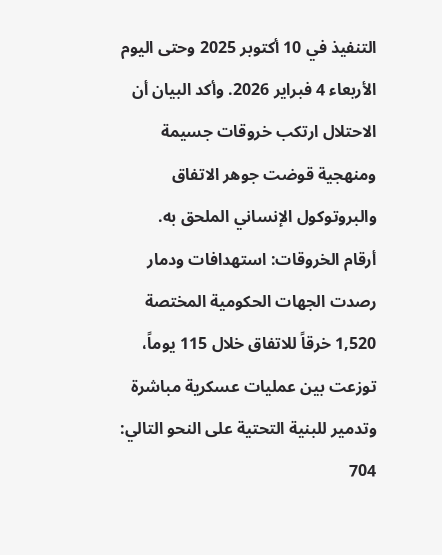التنفيذ في 10 أكتوبر 2025 وحتى اليوم الأربعاء 4 فبراير 2026. وأكد البيان أن الاحتلال ارتكب خروقات جسيمة ومنهجية قوضت جوهر الاتفاق والبروتوكول الإنساني الملحق به.
أرقام الخروقات: استهدافات ودمار
رصدت الجهات الحكومية المختصة 1,520 خرقاً للاتفاق خلال 115 يوماً، توزعت بين عمليات عسكرية مباشرة وتدمير للبنية التحتية على النحو التالي:
704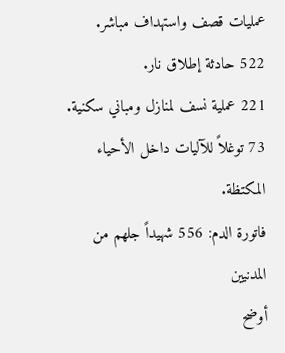عمليات قصف واستهداف مباشر.
522 حادثة إطلاق نار.
221 عملية نسف لمنازل ومباني سكنية.
73 توغلاً للآليات داخل الأحياء المكتظة.
فاتورة الدم: 556 شهيداً جلهم من المدنيين
أوضح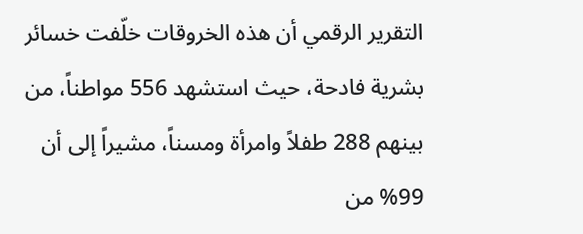التقرير الرقمي أن هذه الخروقات خلّفت خسائر بشرية فادحة، حيث استشهد 556 مواطناً، من بينهم 288 طفلاً وامرأة ومسناً، مشيراً إلى أن 99% من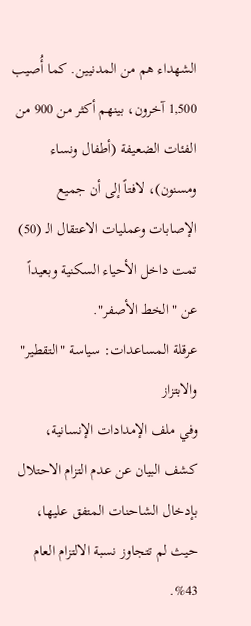الشهداء هم من المدنيين. كما أُصيب 1,500 آخرون، بينهم أكثر من 900 من الفئات الضعيفة (أطفال ونساء ومسنون)، لافتاً إلى أن جميع الإصابات وعمليات الاعتقال الـ (50) تمت داخل الأحياء السكنية وبعيداً عن "الخط الأصفر".
عرقلة المساعدات: سياسة "التقطير" والابتزاز
وفي ملف الإمدادات الإنسانية، كشف البيان عن عدم التزام الاحتلال بإدخال الشاحنات المتفق عليها، حيث لم تتجاوز نسبة الالتزام العام 43%.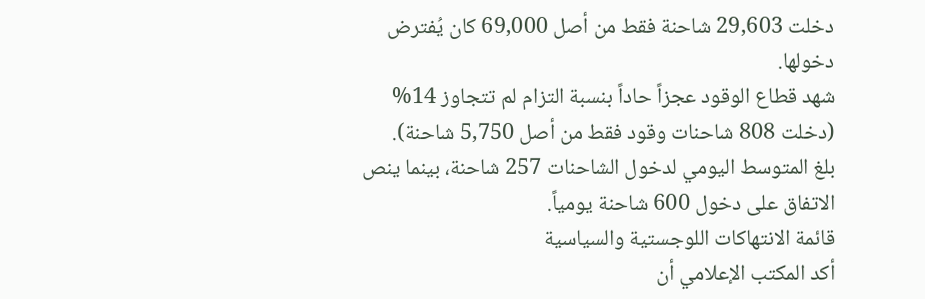دخلت 29,603 شاحنة فقط من أصل 69,000 كان يُفترض دخولها.
شهد قطاع الوقود عجزاً حاداً بنسبة التزام لم تتجاوز 14% (دخلت 808 شاحنات وقود فقط من أصل 5,750 شاحنة).
بلغ المتوسط اليومي لدخول الشاحنات 257 شاحنة، بينما ينص الاتفاق على دخول 600 شاحنة يومياً.
قائمة الانتهاكات اللوجستية والسياسية
أكد المكتب الإعلامي أن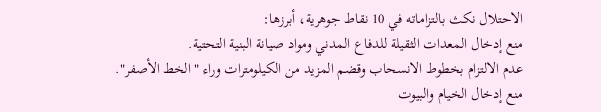الاحتلال نكث بالتزاماته في 10 نقاط جوهرية، أبرزها:
منع إدخال المعدات الثقيلة للدفاع المدني ومواد صيانة البنية التحتية.
عدم الالتزام بخطوط الانسحاب وقضم المزيد من الكيلومترات وراء "الخط الأصفر".
منع إدخال الخيام والبيوت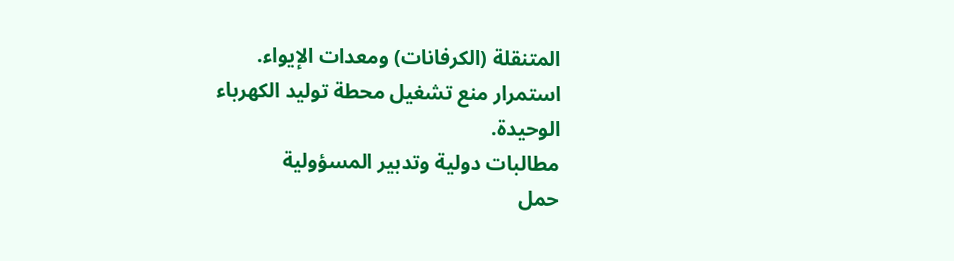المتنقلة (الكرفانات) ومعدات الإيواء.
استمرار منع تشغيل محطة توليد الكهرباء الوحيدة.
مطالبات دولية وتدبير المسؤولية
حمل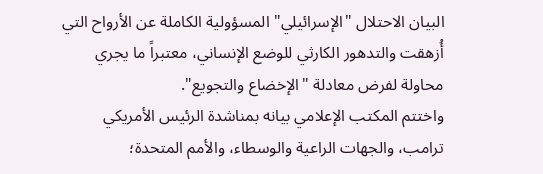البيان الاحتلال "الإسرائيلي" المسؤولية الكاملة عن الأرواح التي أُزهقت والتدهور الكارثي للوضع الإنساني، معتبراً ما يجري محاولة لفرض معادلة "الإخضاع والتجويع".
واختتم المكتب الإعلامي بيانه بمناشدة الرئيس الأمريكي ترامب، والجهات الراعية والوسطاء، والأمم المتحدة؛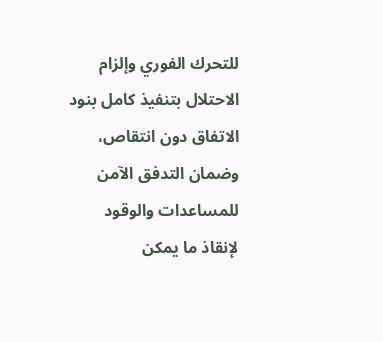للتحرك الفوري وإلزام الاحتلال بتنفيذ كامل بنود الاتفاق دون انتقاص، وضمان التدفق الآمن للمساعدات والوقود لإنقاذ ما يمكن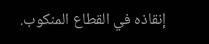إنقاذه في القطاع المنكوب.